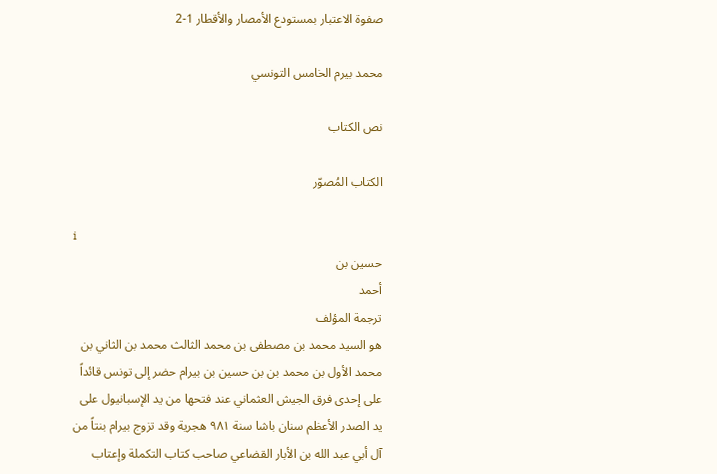صفوة الاعتبار بمستودع الأمصار والأقطار 1-2

محمد بيرم الخامس التونسي

نص الكتاب

الكتاب المُصوّر

i
حسين بن
أحمد
ترجمة المؤلف
هو السيد محمد بن مصطفى بن محمد الثالث محمد بن الثاني بن محمد الأول بن محمد بن بن حسين بن بيرام حضر إلى تونس قائداً على إحدى فرق الجيش العثماني عند فتحها من يد الإسبانيول على يد الصدر الأعظم سنان باشا سنة ٩٨١ هجرية وقد تزوج بيرام بنتاً من آل أبي عبد الله بن الأبار القضاعي صاحب كتاب التكملة وإعتاب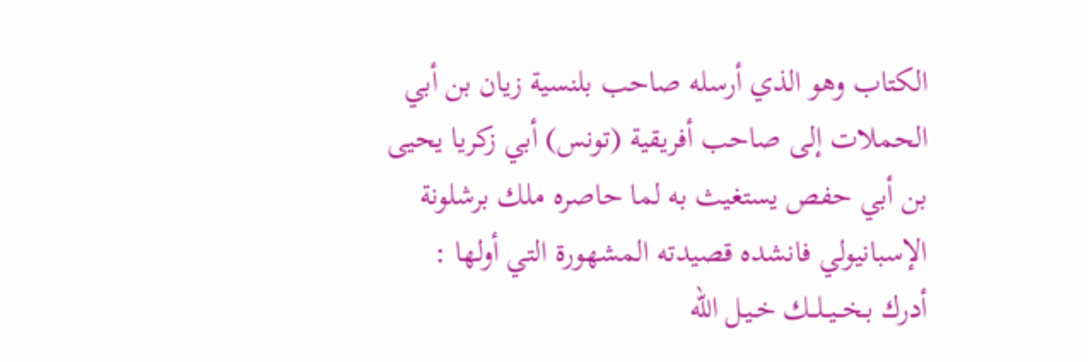الكتاب وهو الذي أرسله صاحب بلنسية زيان بن أبي الحملات إلى صاحب أفريقية (تونس) أبي زكريا يحيى بن أبي حفص يستغيث به لما حاصره ملك برشلونة الإسبانيولي فانشده قصيدته المشهورة التي أولها :
أدرك بـخــيــلــك خـيـل الله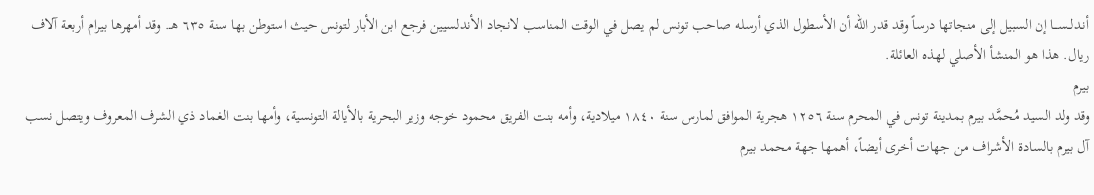أنـدلــســـا إن السبيل إلى منجاتها درساً وقد قدر الله أن الأسطول الذي أرسله صاحب تونس لم يصل في الوقت المناسب لانجاد الأندلسيين فرجع ابن الأبار لتونس حيث استوطن بها سنة ٦٣٥ هـ. وقد أمهرها بيرام أربعة آلاف ريال. هذا هو المنشأ الأصلي لهذه العائلة.
بیرم
وقد ولد السيد مُحمَّد بيرم بمدينة تونس في المحرم سنة ١٢٥٦ هجرية الموافق لمارس سنة ١٨٤٠ ميلادية، وأمه بنت الفريق محمود خوجه وزير البحرية بالأيالة التونسية، وأمها بنت الغماد ذي الشرف المعروف ويتصل نسب آل بيرم بالسادة الأشراف من جهات أخرى أيضاً، أهمها جهة محمد بيرم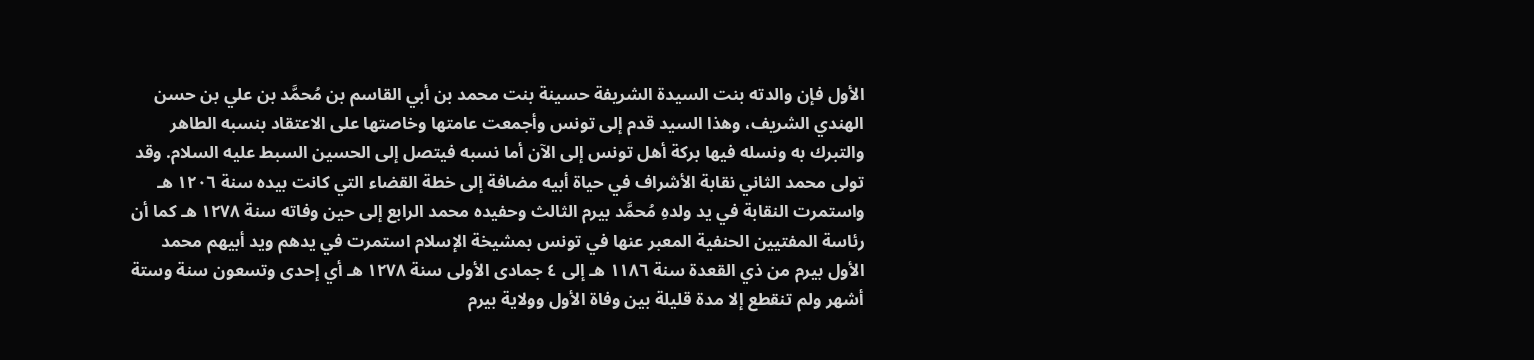الأول فإن والدته بنت السيدة الشريفة حسينة بنت محمد بن أبي القاسم بن مُحمَّد بن علي بن حسن الهندي الشريف، وهذا السيد قدم إلى تونس وأجمعت عامتها وخاصتها على الاعتقاد بنسبه الطاهر والتبرك به ونسله فيها بركة أهل تونس إلى الآن أما نسبه فيتصل إلى الحسين السبط عليه السلام. وقد تولى محمد الثاني نقابة الأشراف في حياة أبيه مضافة إلى خطة القضاء التي كانت بيده سنة ١٢٠٦ هـ واستمرت النقابة في يد ولدهِ مُحمَّد بیرم الثالث وحفيده محمد الرابع إلى حين وفاته سنة ۱۲۷٨ هـ كما أن رئاسة المفتيين الحنفية المعبر عنها في تونس بمشيخة الإسلام استمرت في يدهم ويد أبيهم محمد الأول بیرم من ذي القعدة سنة ١١٨٦ هـ إلى ٤ جمادى الأولى سنة ۱۲۷۸ هـ أي إحدى وتسعون سنة وستة أشهر ولم تنقطع إلا مدة قليلة بين وفاة الأول وولاية بيرم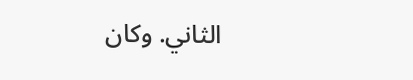الثاني. وكان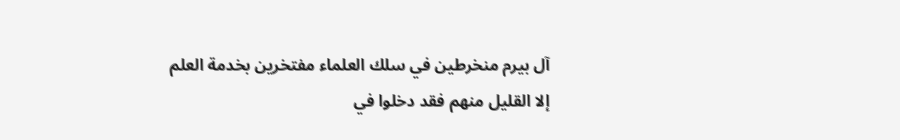آل بیرم منخرطين في سلك العلماء مفتخرين بخدمة العلم إلا القليل منهم فقد دخلوا في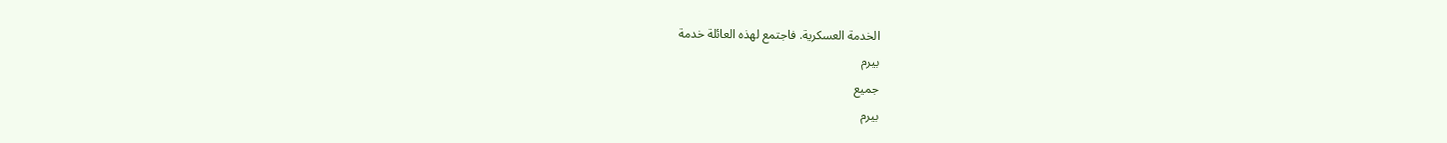الخدمة العسكرية. فاجتمع لهذه العائلة خدمة
بیرم
جميع
بیرم